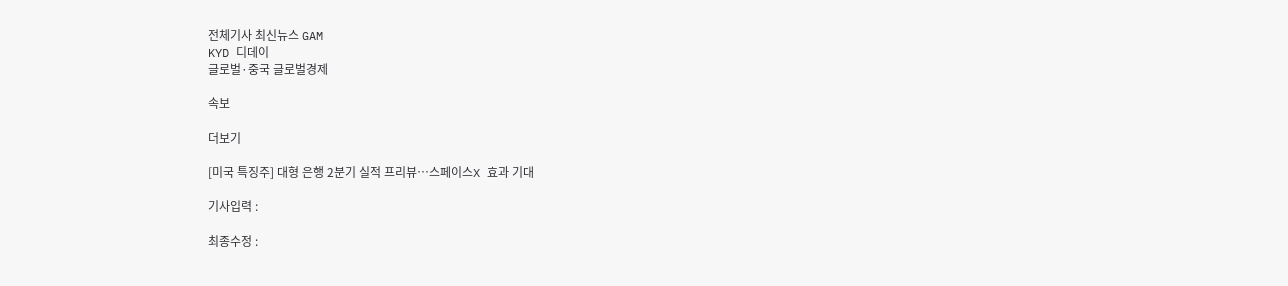전체기사 최신뉴스 GAM
KYD 디데이
글로벌·중국 글로벌경제

속보

더보기

[미국 특징주] 대형 은행 2분기 실적 프리뷰…스페이스X 효과 기대

기사입력 :

최종수정 :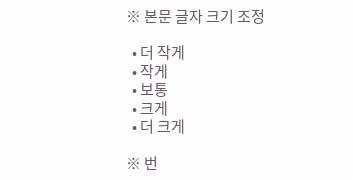※ 본문 글자 크기 조정

  • 더 작게
  • 작게
  • 보통
  • 크게
  • 더 크게

※ 번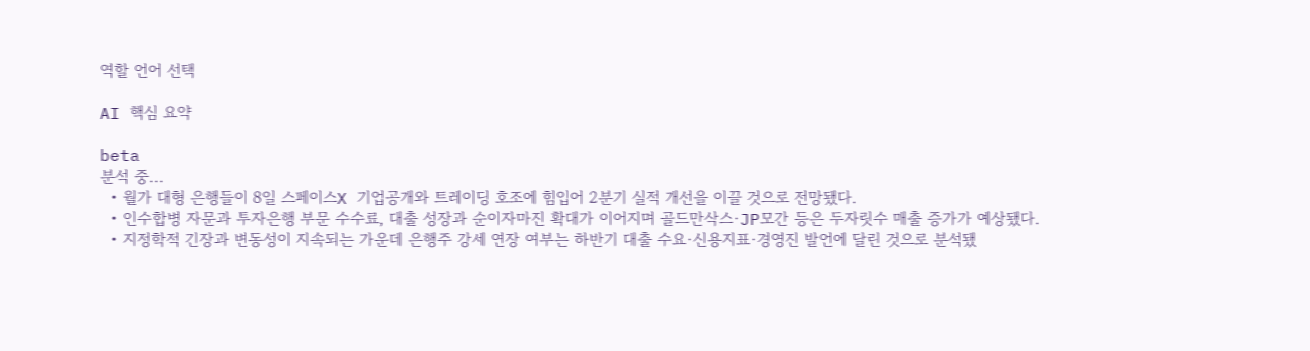역할 언어 선택

AI 핵심 요약

beta
분석 중...
  • 월가 대형 은행들이 8일 스페이스X 기업공개와 트레이딩 호조에 힘입어 2분기 실적 개선을 이끌 것으로 전망됐다.
  • 인수합병 자문과 투자은행 부문 수수료, 대출 성장과 순이자마진 확대가 이어지며 골드만삭스·JP모간 등은 두자릿수 매출 증가가 예상됐다.
  • 지정학적 긴장과 변동성이 지속되는 가운데 은행주 강세 연장 여부는 하반기 대출 수요·신용지표·경영진 발언에 달린 것으로 분석됐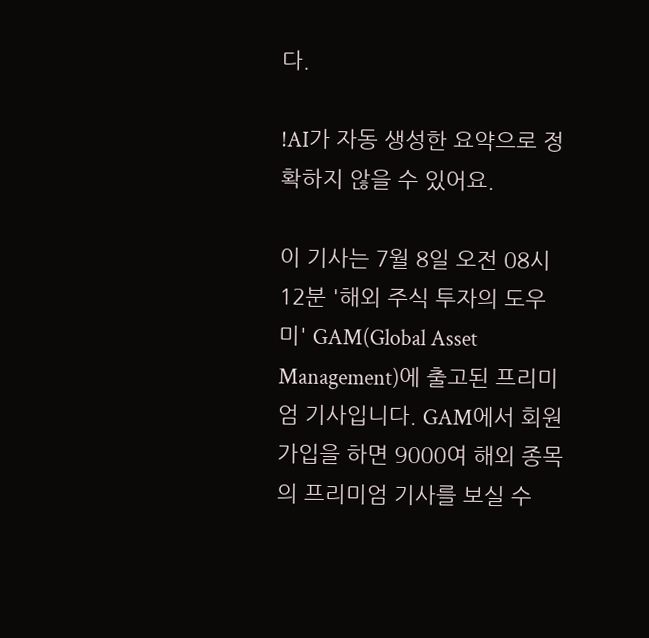다.

!AI가 자동 생성한 요약으로 정확하지 않을 수 있어요.

이 기사는 7월 8일 오전 08시12분 '해외 주식 투자의 도우미' GAM(Global Asset Management)에 출고된 프리미엄 기사입니다. GAM에서 회원 가입을 하면 9000여 해외 종목의 프리미엄 기사를 보실 수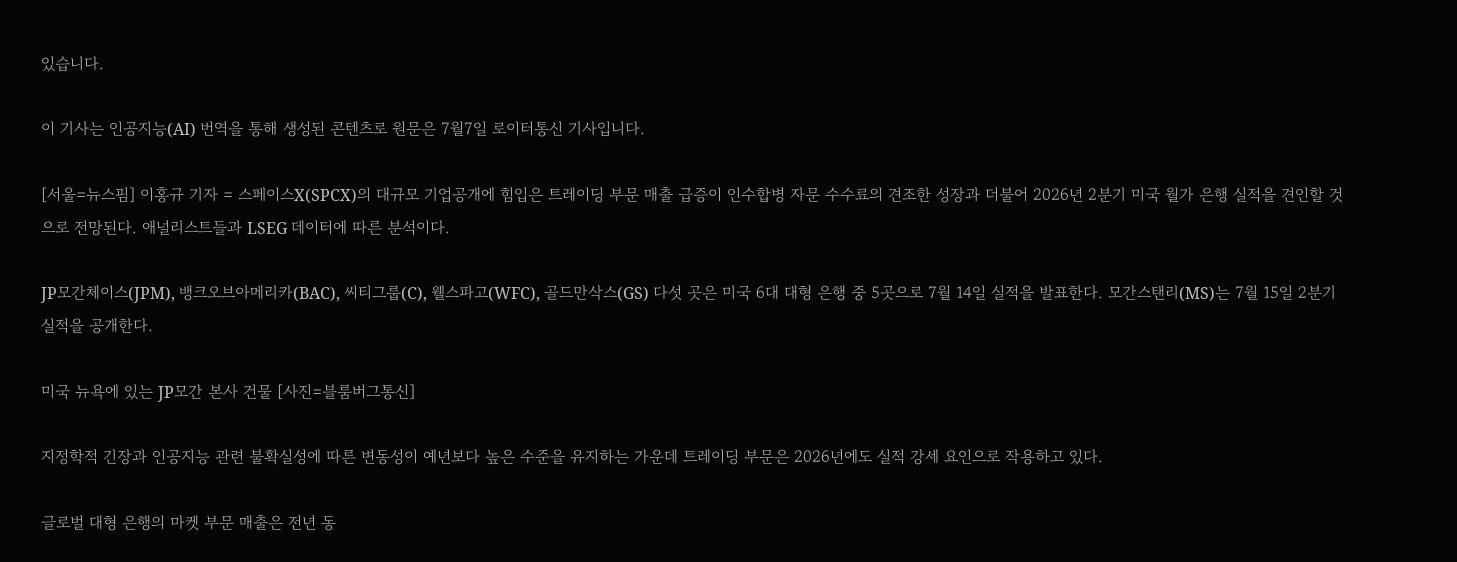있습니다.

이 기사는 인공지능(AI) 번역을 통해 생성된 콘텐츠로 원문은 7월7일 로이터통신 기사입니다.

[서울=뉴스핌] 이홍규 기자 = 스페이스X(SPCX)의 대규모 기업공개에 힘입은 트레이딩 부문 매출 급증이 인수합병 자문 수수료의 견조한 성장과 더불어 2026년 2분기 미국 월가 은행 실적을 견인할 것으로 전망된다. 애널리스트들과 LSEG 데이터에 따른 분석이다.

JP모간체이스(JPM), 뱅크오브아메리카(BAC), 씨티그룹(C), 웰스파고(WFC), 골드만삭스(GS) 다섯 곳은 미국 6대 대형 은행 중 5곳으로 7월 14일 실적을 발표한다. 모간스탠리(MS)는 7월 15일 2분기 실적을 공개한다.

미국 뉴욕에 있는 JP모간 본사 건물 [사진=블룸버그통신]

지정학적 긴장과 인공지능 관련 불확실성에 따른 변동성이 예년보다 높은 수준을 유지하는 가운데 트레이딩 부문은 2026년에도 실적 강세 요인으로 작용하고 있다.

글로벌 대형 은행의 마켓 부문 매출은 전년 동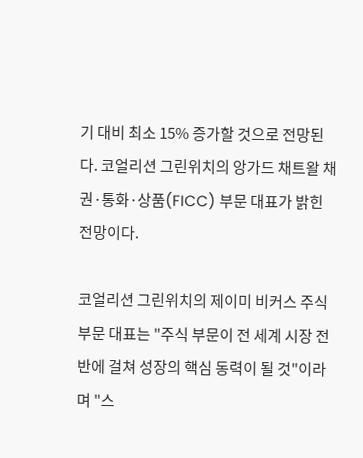기 대비 최소 15% 증가할 것으로 전망된다. 코얼리션 그린위치의 앙가드 채트왈 채권·통화·상품(FICC) 부문 대표가 밝힌 전망이다.

코얼리션 그린위치의 제이미 비커스 주식 부문 대표는 "주식 부문이 전 세계 시장 전반에 걸쳐 성장의 핵심 동력이 될 것"이라며 "스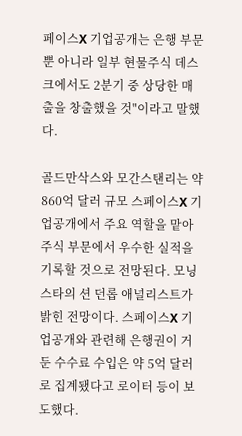페이스X 기업공개는 은행 부문뿐 아니라 일부 현물주식 데스크에서도 2분기 중 상당한 매출을 창출했을 것"이라고 말했다.

골드만삭스와 모간스탠리는 약 860억 달러 규모 스페이스X 기업공개에서 주요 역할을 맡아 주식 부문에서 우수한 실적을 기록할 것으로 전망된다. 모닝스타의 션 던롭 애널리스트가 밝힌 전망이다. 스페이스X 기업공개와 관련해 은행권이 거둔 수수료 수입은 약 5억 달러로 집계됐다고 로이터 등이 보도했다.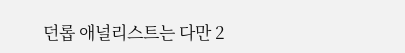던롭 애널리스트는 다만 2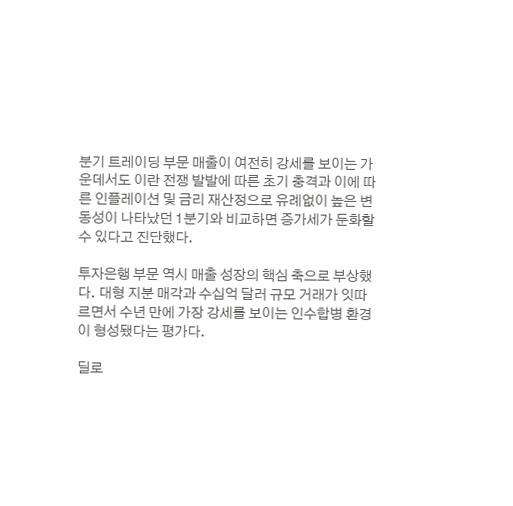분기 트레이딩 부문 매출이 여전히 강세를 보이는 가운데서도 이란 전쟁 발발에 따른 초기 충격과 이에 따른 인플레이션 및 금리 재산정으로 유례없이 높은 변동성이 나타났던 1분기와 비교하면 증가세가 둔화할 수 있다고 진단했다.

투자은행 부문 역시 매출 성장의 핵심 축으로 부상했다. 대형 지분 매각과 수십억 달러 규모 거래가 잇따르면서 수년 만에 가장 강세를 보이는 인수합병 환경이 형성됐다는 평가다.

딜로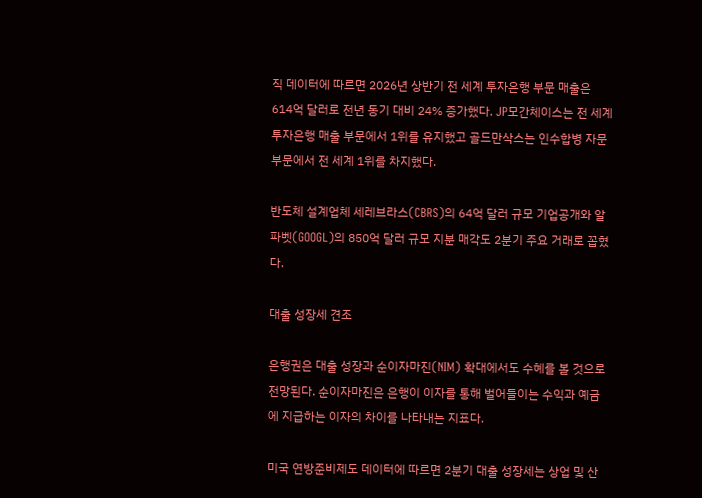직 데이터에 따르면 2026년 상반기 전 세계 투자은행 부문 매출은 614억 달러로 전년 동기 대비 24% 증가했다. JP모간체이스는 전 세계 투자은행 매출 부문에서 1위를 유지했고 골드만삭스는 인수합병 자문 부문에서 전 세계 1위를 차지했다.

반도체 설계업체 세레브라스(CBRS)의 64억 달러 규모 기업공개와 알파벳(GOOGL)의 850억 달러 규모 지분 매각도 2분기 주요 거래로 꼽혔다.

대출 성장세 견조

은행권은 대출 성장과 순이자마진(NIM) 확대에서도 수혜를 볼 것으로 전망된다. 순이자마진은 은행이 이자를 통해 벌어들이는 수익과 예금에 지급하는 이자의 차이를 나타내는 지표다.

미국 연방준비제도 데이터에 따르면 2분기 대출 성장세는 상업 및 산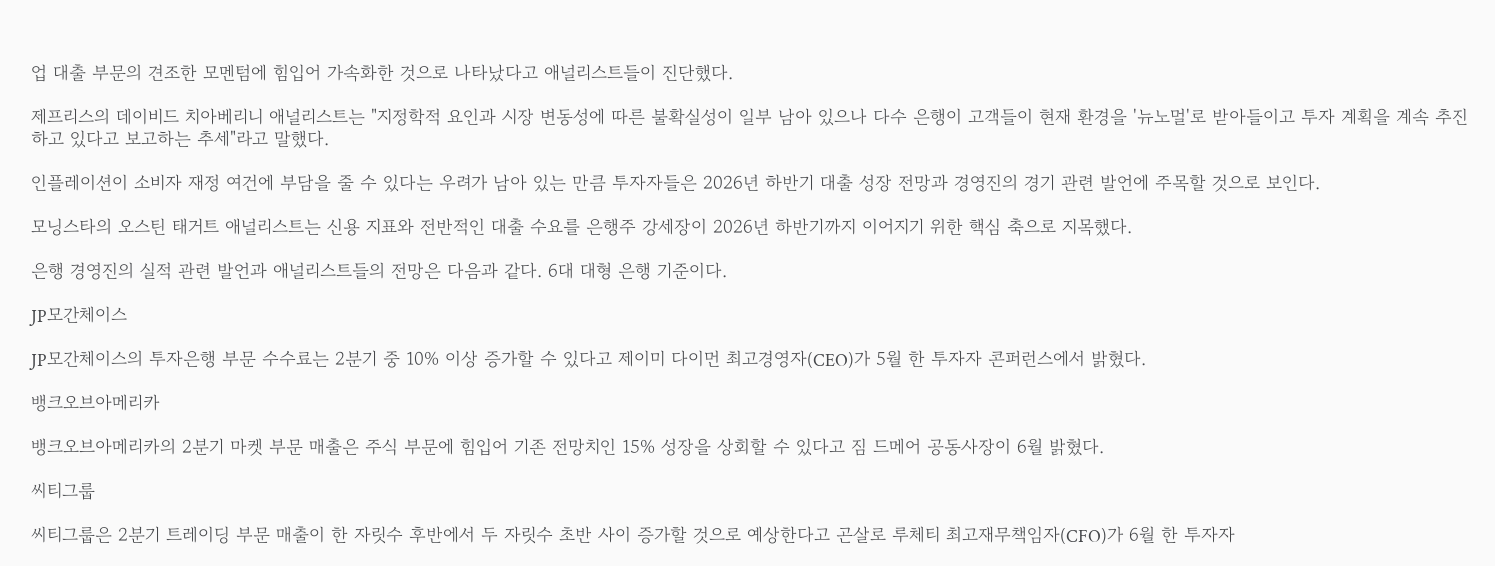업 대출 부문의 견조한 모멘텀에 힘입어 가속화한 것으로 나타났다고 애널리스트들이 진단했다.

제프리스의 데이비드 치아베리니 애널리스트는 "지정학적 요인과 시장 변동성에 따른 불확실성이 일부 남아 있으나 다수 은행이 고객들이 현재 환경을 '뉴노멀'로 받아들이고 투자 계획을 계속 추진하고 있다고 보고하는 추세"라고 말했다.

인플레이션이 소비자 재정 여건에 부담을 줄 수 있다는 우려가 남아 있는 만큼 투자자들은 2026년 하반기 대출 성장 전망과 경영진의 경기 관련 발언에 주목할 것으로 보인다.

모닝스타의 오스틴 태거트 애널리스트는 신용 지표와 전반적인 대출 수요를 은행주 강세장이 2026년 하반기까지 이어지기 위한 핵심 축으로 지목했다.

은행 경영진의 실적 관련 발언과 애널리스트들의 전망은 다음과 같다. 6대 대형 은행 기준이다.

JP모간체이스

JP모간체이스의 투자은행 부문 수수료는 2분기 중 10% 이상 증가할 수 있다고 제이미 다이먼 최고경영자(CEO)가 5월 한 투자자 콘퍼런스에서 밝혔다.

뱅크오브아메리카

뱅크오브아메리카의 2분기 마켓 부문 매출은 주식 부문에 힘입어 기존 전망치인 15% 성장을 상회할 수 있다고 짐 드메어 공동사장이 6월 밝혔다.

씨티그룹

씨티그룹은 2분기 트레이딩 부문 매출이 한 자릿수 후반에서 두 자릿수 초반 사이 증가할 것으로 예상한다고 곤살로 루체티 최고재무책임자(CFO)가 6월 한 투자자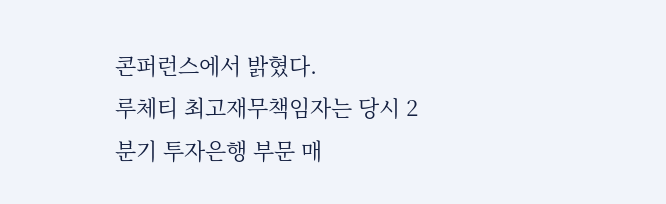콘퍼런스에서 밝혔다.
루체티 최고재무책임자는 당시 2분기 투자은행 부문 매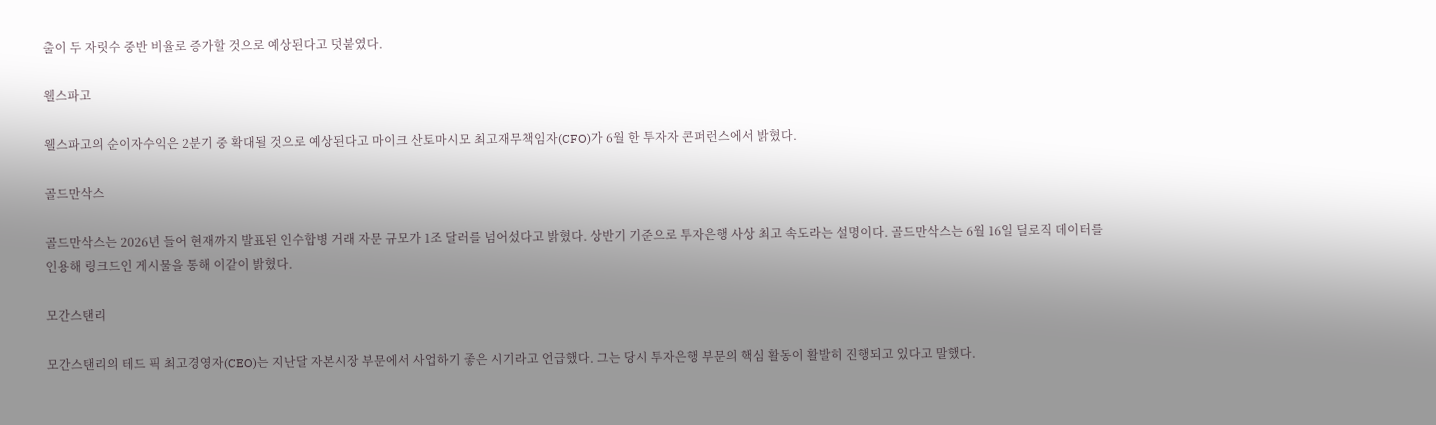출이 두 자릿수 중반 비율로 증가할 것으로 예상된다고 덧붙였다.

웰스파고

웰스파고의 순이자수익은 2분기 중 확대될 것으로 예상된다고 마이크 산토마시모 최고재무책임자(CFO)가 6월 한 투자자 콘퍼런스에서 밝혔다.

골드만삭스

골드만삭스는 2026년 들어 현재까지 발표된 인수합병 거래 자문 규모가 1조 달러를 넘어섰다고 밝혔다. 상반기 기준으로 투자은행 사상 최고 속도라는 설명이다. 골드만삭스는 6월 16일 딜로직 데이터를 인용해 링크드인 게시물을 통해 이같이 밝혔다.

모간스탠리

모간스탠리의 테드 픽 최고경영자(CEO)는 지난달 자본시장 부문에서 사업하기 좋은 시기라고 언급했다. 그는 당시 투자은행 부문의 핵심 활동이 활발히 진행되고 있다고 말했다.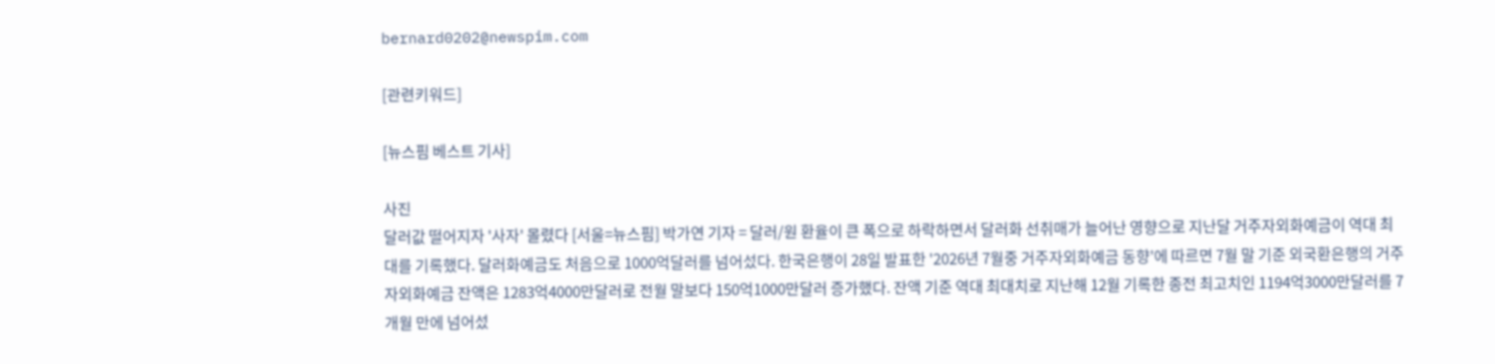bernard0202@newspim.com

[관련키워드]

[뉴스핌 베스트 기사]

사진
달러값 떨어지자 '사자' 몰렸다 [서울=뉴스핌] 박가연 기자 = 달러/원 환율이 큰 폭으로 하락하면서 달러화 선취매가 늘어난 영향으로 지난달 거주자외화예금이 역대 최대를 기록했다. 달러화예금도 처음으로 1000억달러를 넘어섰다. 한국은행이 28일 발표한 '2026년 7월중 거주자외화예금 동향'에 따르면 7월 말 기준 외국환은행의 거주자외화예금 잔액은 1283억4000만달러로 전월 말보다 150억1000만달러 증가했다. 잔액 기준 역대 최대치로 지난해 12월 기록한 종전 최고치인 1194억3000만달러를 7개월 만에 넘어섰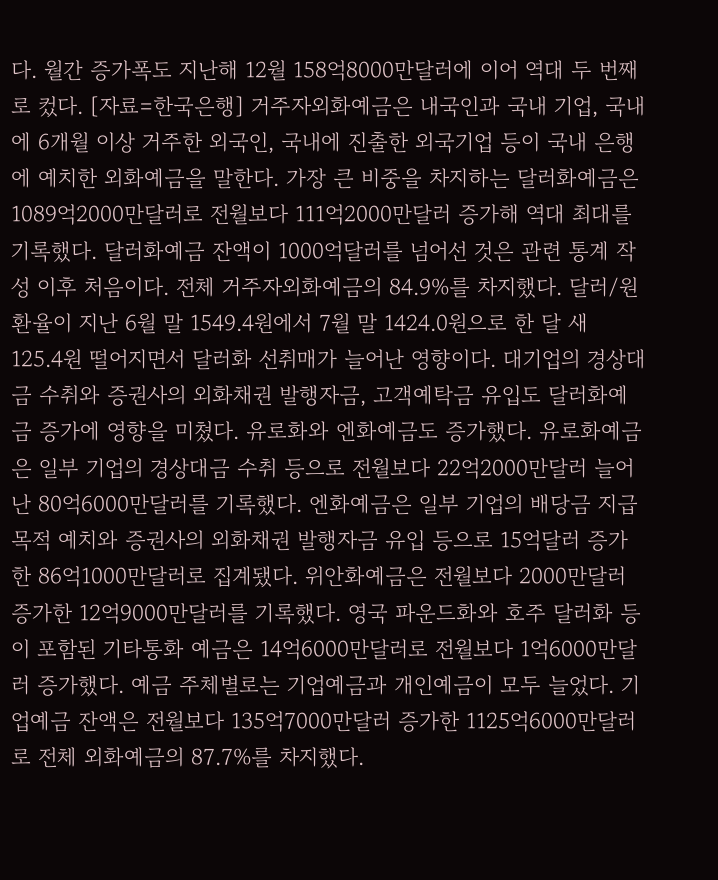다. 월간 증가폭도 지난해 12월 158억8000만달러에 이어 역대 두 번째로 컸다. [자료=한국은행] 거주자외화예금은 내국인과 국내 기업, 국내에 6개월 이상 거주한 외국인, 국내에 진출한 외국기업 등이 국내 은행에 예치한 외화예금을 말한다. 가장 큰 비중을 차지하는 달러화예금은 1089억2000만달러로 전월보다 111억2000만달러 증가해 역대 최대를 기록했다. 달러화예금 잔액이 1000억달러를 넘어선 것은 관련 통계 작성 이후 처음이다. 전체 거주자외화예금의 84.9%를 차지했다. 달러/원 환율이 지난 6월 말 1549.4원에서 7월 말 1424.0원으로 한 달 새 125.4원 떨어지면서 달러화 선취매가 늘어난 영향이다. 대기업의 경상대금 수취와 증권사의 외화채권 발행자금, 고객예탁금 유입도 달러화예금 증가에 영향을 미쳤다. 유로화와 엔화예금도 증가했다. 유로화예금은 일부 기업의 경상대금 수취 등으로 전월보다 22억2000만달러 늘어난 80억6000만달러를 기록했다. 엔화예금은 일부 기업의 배당금 지급 목적 예치와 증권사의 외화채권 발행자금 유입 등으로 15억달러 증가한 86억1000만달러로 집계됐다. 위안화예금은 전월보다 2000만달러 증가한 12억9000만달러를 기록했다. 영국 파운드화와 호주 달러화 등이 포함된 기타통화 예금은 14억6000만달러로 전월보다 1억6000만달러 증가했다. 예금 주체별로는 기업예금과 개인예금이 모두 늘었다. 기업예금 잔액은 전월보다 135억7000만달러 증가한 1125억6000만달러로 전체 외화예금의 87.7%를 차지했다.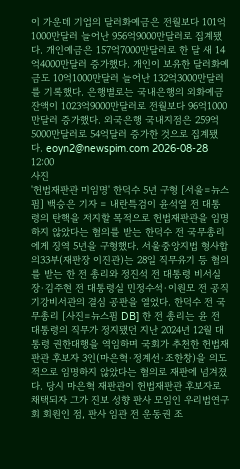이 가운데 기업의 달러화예금은 전월보다 101억1000만달러 늘어난 956억9000만달러로 집계됐다. 개인예금은 157억7000만달러로 한 달 새 14억4000만달러 증가했다. 개인이 보유한 달러화예금도 10억1000만달러 늘어난 132억3000만달러를 기록했다. 은행별로는 국내은행의 외화예금 잔액이 1023억9000만달러로 전월보다 96억1000만달러 증가했다. 외국은행 국내지점은 259억5000만달러로 54억달러 증가한 것으로 집계됐다. eoyn2@newspim.com 2026-08-28 12:00
사진
'헌법재판관 미임명' 한덕수 5년 구형 [서울=뉴스핌] 백승은 기자 = 내란특검이 윤석열 전 대통령의 탄핵을 저지할 목적으로 헌법재판관을 임명하지 않았다는 혐의를 받는 한덕수 전 국무총리에게 징역 5년을 구형했다. 서울중앙지법 형사합의33부(재판장 이진관)는 28일 직무유기 등 혐의를 받는 한 전 총리와 정진석 전 대통령 비서실장·김주현 전 대통령실 민정수석·이원모 전 공직기강비서관의 결심 공판을 열었다. 한덕수 전 국무총리 [사진=뉴스핌 DB] 한 전 총리는 윤 전 대통령의 직무가 정지됐던 지난 2024년 12월 대통령 권한대행을 역임하며 국회가 추천한 헌법재판관 후보자 3인(마은혁·정계선·조한창)을 의도적으로 임명하지 않았다는 혐의로 재판에 넘겨졌다. 당시 마은혁 재판관이 헌법재판관 후보자로 채택되자 그가 진보 성향 판사 모임인 우리법연구회 회원인 점, 판사 임관 전 운동권 조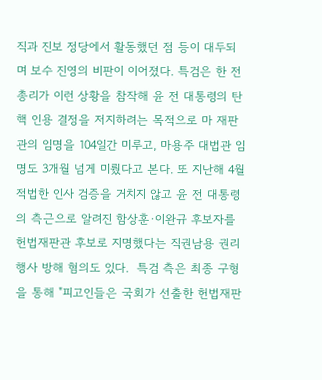직과 진보 정당에서 활동했던 점 등이 대두되며 보수 진영의 비판이 이어졌다. 특검은 한 전 총리가 이런 상황을 참작해 윤 전 대통령의 탄핵 인용 결정을 저지하려는 목적으로 마 재판관의 임명을 104일간 미루고, 마용주 대법관 임명도 3개월 넘게 미뤘다고 본다. 또 지난해 4월 적법한 인사 검증을 거치지 않고 윤 전 대통령의 측근으로 알려진 함상훈·이완규 후보자를 헌법재판관 후보로 지명했다는 직권남용 권리행사 방해 혐의도 있다.  특검 측은 최종 구형을 통해 "피고인들은 국회가 선출한 헌법재판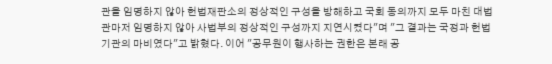관을 임명하지 않아 헌법재판소의 정상적인 구성을 방해하고 국회 동의까지 모두 마친 대법관마저 임명하지 않아 사법부의 정상적인 구성까지 지연시켰다"며 "그 결과는 국정과 헌법기관의 마비였다"고 밝혔다. 이어 "공무원이 행사하는 권한은 본래 공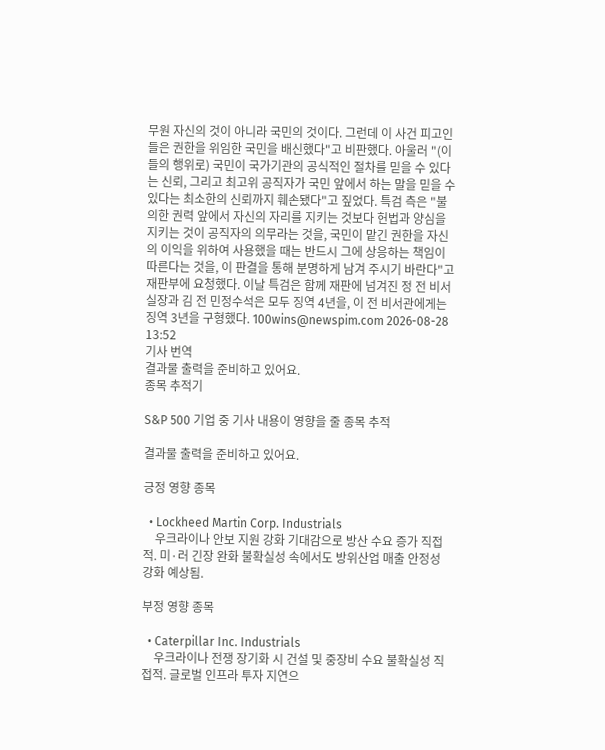무원 자신의 것이 아니라 국민의 것이다. 그런데 이 사건 피고인들은 권한을 위임한 국민을 배신했다"고 비판했다. 아울러 "(이들의 행위로) 국민이 국가기관의 공식적인 절차를 믿을 수 있다는 신뢰, 그리고 최고위 공직자가 국민 앞에서 하는 말을 믿을 수 있다는 최소한의 신뢰까지 훼손됐다"고 짚었다. 특검 측은 "불의한 권력 앞에서 자신의 자리를 지키는 것보다 헌법과 양심을 지키는 것이 공직자의 의무라는 것을, 국민이 맡긴 권한을 자신의 이익을 위하여 사용했을 때는 반드시 그에 상응하는 책임이 따른다는 것을, 이 판결을 통해 분명하게 남겨 주시기 바란다"고 재판부에 요청했다. 이날 특검은 함께 재판에 넘겨진 정 전 비서실장과 김 전 민정수석은 모두 징역 4년을, 이 전 비서관에게는 징역 3년을 구형했다. 100wins@newspim.com 2026-08-28 13:52
기사 번역
결과물 출력을 준비하고 있어요.
종목 추적기

S&P 500 기업 중 기사 내용이 영향을 줄 종목 추적

결과물 출력을 준비하고 있어요.

긍정 영향 종목

  • Lockheed Martin Corp. Industrials
    우크라이나 안보 지원 강화 기대감으로 방산 수요 증가 직접적. 미·러 긴장 완화 불확실성 속에서도 방위산업 매출 안정성 강화 예상됨.

부정 영향 종목

  • Caterpillar Inc. Industrials
    우크라이나 전쟁 장기화 시 건설 및 중장비 수요 불확실성 직접적. 글로벌 인프라 투자 지연으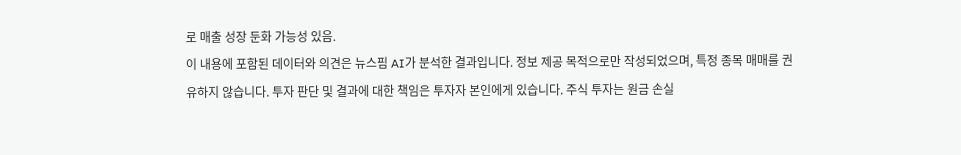로 매출 성장 둔화 가능성 있음.
이 내용에 포함된 데이터와 의견은 뉴스핌 AI가 분석한 결과입니다. 정보 제공 목적으로만 작성되었으며, 특정 종목 매매를 권유하지 않습니다. 투자 판단 및 결과에 대한 책임은 투자자 본인에게 있습니다. 주식 투자는 원금 손실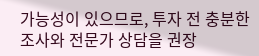가능성이 있으므로, 투자 전 충분한 조사와 전문가 상담을 권장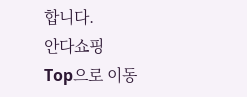합니다.
안다쇼핑
Top으로 이동